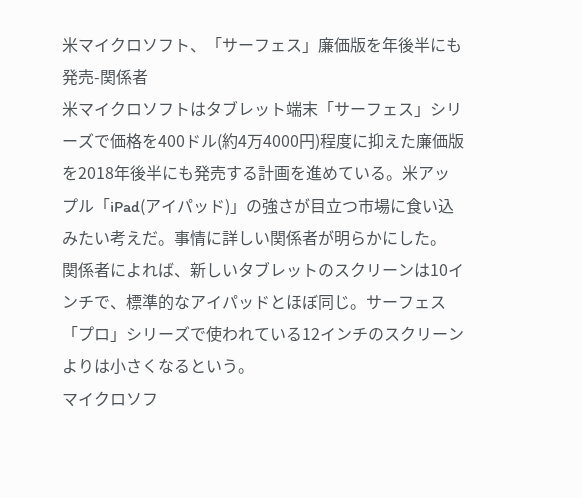米マイクロソフト、「サーフェス」廉価版を年後半にも発売-関係者
米マイクロソフトはタブレット端末「サーフェス」シリーズで価格を400ドル(約4万4000円)程度に抑えた廉価版を2018年後半にも発売する計画を進めている。米アップル「iPad(アイパッド)」の強さが目立つ市場に食い込みたい考えだ。事情に詳しい関係者が明らかにした。
関係者によれば、新しいタブレットのスクリーンは10インチで、標準的なアイパッドとほぼ同じ。サーフェス「プロ」シリーズで使われている12インチのスクリーンよりは小さくなるという。
マイクロソフ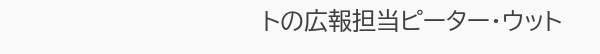トの広報担当ピーター・ウット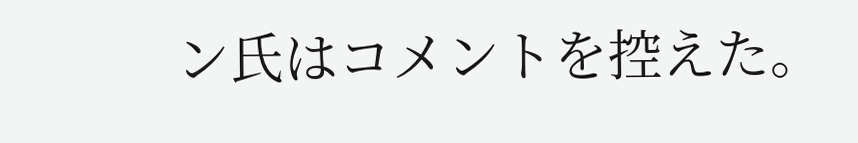ン氏はコメントを控えた。